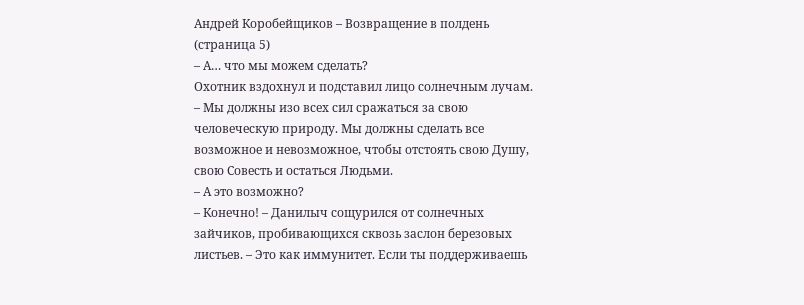Андрей Коробейщиков – Возвращение в полдень (страница 5)
– А… что мы можем сделать?
Охотник вздохнул и подставил лицо солнечным лучам.
– Мы должны изо всех сил сражаться за свою человеческую природу. Мы должны сделать все возможное и невозможное, чтобы отстоять свою Душу, свою Совесть и остаться Людьми.
– А это возможно?
– Конечно! – Данилыч сощурился от солнечных зайчиков, пробивающихся сквозь заслон березовых листьев. – Это как иммунитет. Если ты поддерживаешь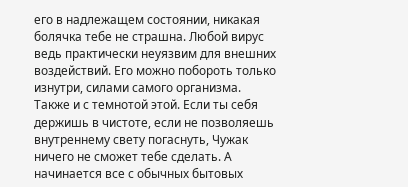его в надлежащем состоянии, никакая болячка тебе не страшна. Любой вирус ведь практически неуязвим для внешних воздействий. Его можно побороть только изнутри, силами самого организма. Также и с темнотой этой. Если ты себя держишь в чистоте, если не позволяешь внутреннему свету погаснуть, Чужак ничего не сможет тебе сделать. А начинается все с обычных бытовых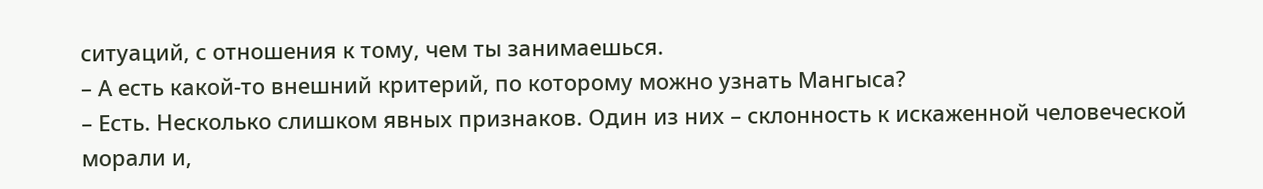ситуаций, с отношения к тому, чем ты занимаешься.
– А есть какой-то внешний критерий, по которому можно узнать Мангыса?
– Есть. Несколько слишком явных признаков. Один из них – склонность к искаженной человеческой морали и,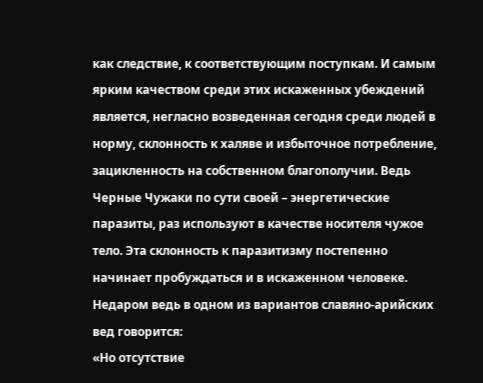как следствие, к соответствующим поступкам. И самым ярким качеством среди этих искаженных убеждений является, негласно возведенная сегодня среди людей в норму, склонность к халяве и избыточное потребление, зацикленность на собственном благополучии. Ведь Черные Чужаки по сути своей – энергетические паразиты, раз используют в качестве носителя чужое тело. Эта склонность к паразитизму постепенно начинает пробуждаться и в искаженном человеке. Недаром ведь в одном из вариантов славяно-арийских вед говорится:
«Но отсутствие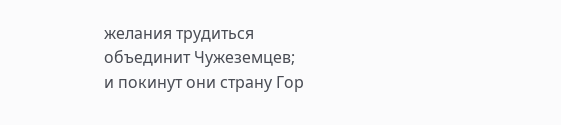желания трудиться
объединит Чужеземцев;
и покинут они страну Гор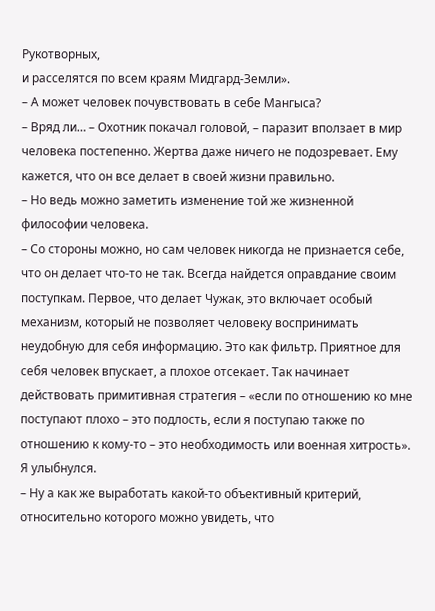Рукотворных,
и расселятся по всем краям Мидгард-Земли».
– А может человек почувствовать в себе Мангыса?
– Вряд ли… – Охотник покачал головой, – паразит вползает в мир человека постепенно. Жертва даже ничего не подозревает. Ему кажется, что он все делает в своей жизни правильно.
– Но ведь можно заметить изменение той же жизненной философии человека.
– Со стороны можно, но сам человек никогда не признается себе, что он делает что-то не так. Всегда найдется оправдание своим поступкам. Первое, что делает Чужак, это включает особый механизм, который не позволяет человеку воспринимать неудобную для себя информацию. Это как фильтр. Приятное для себя человек впускает, а плохое отсекает. Так начинает действовать примитивная стратегия – «если по отношению ко мне поступают плохо – это подлость, если я поступаю также по отношению к кому-то – это необходимость или военная хитрость».
Я улыбнулся.
– Ну а как же выработать какой-то объективный критерий, относительно которого можно увидеть, что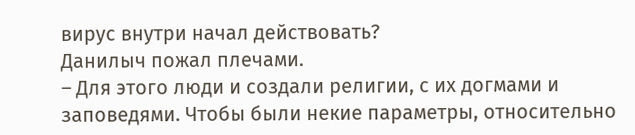вирус внутри начал действовать?
Данилыч пожал плечами.
– Для этого люди и создали религии, с их догмами и заповедями. Чтобы были некие параметры, относительно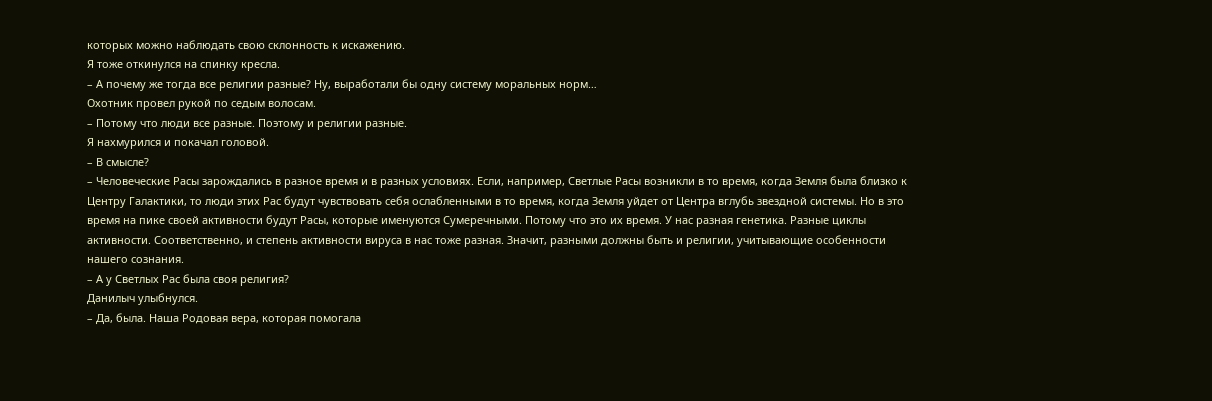которых можно наблюдать свою склонность к искажению.
Я тоже откинулся на спинку кресла.
– А почему же тогда все религии разные? Ну, выработали бы одну систему моральных норм…
Охотник провел рукой по седым волосам.
– Потому что люди все разные. Поэтому и религии разные.
Я нахмурился и покачал головой.
– В смысле?
– Человеческие Расы зарождались в разное время и в разных условиях. Если, например, Светлые Расы возникли в то время, когда Земля была близко к Центру Галактики, то люди этих Рас будут чувствовать себя ослабленными в то время, когда Земля уйдет от Центра вглубь звездной системы. Но в это время на пике своей активности будут Расы, которые именуются Сумеречными. Потому что это их время. У нас разная генетика. Разные циклы активности. Соответственно, и степень активности вируса в нас тоже разная. Значит, разными должны быть и религии, учитывающие особенности нашего сознания.
– А у Светлых Рас была своя религия?
Данилыч улыбнулся.
– Да, была. Наша Родовая вера, которая помогала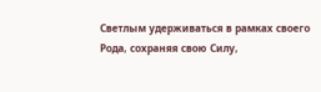Светлым удерживаться в рамках своего Рода, сохраняя свою Силу,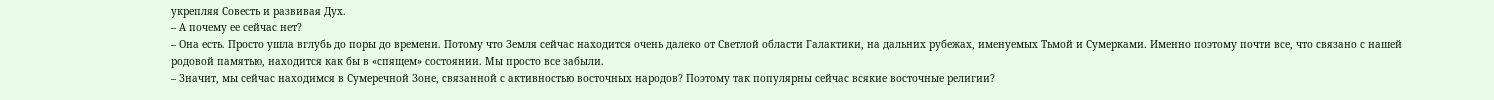укрепляя Совесть и развивая Дух.
– А почему ее сейчас нет?
– Она есть. Просто ушла вглубь до поры до времени. Потому что Земля сейчас находится очень далеко от Светлой области Галактики, на дальних рубежах, именуемых Тьмой и Сумерками. Именно поэтому почти все, что связано с нашей родовой памятью, находится как бы в «спящем» состоянии. Мы просто все забыли.
– Значит, мы сейчас находимся в Сумеречной Зоне, связанной с активностью восточных народов? Поэтому так популярны сейчас всякие восточные религии?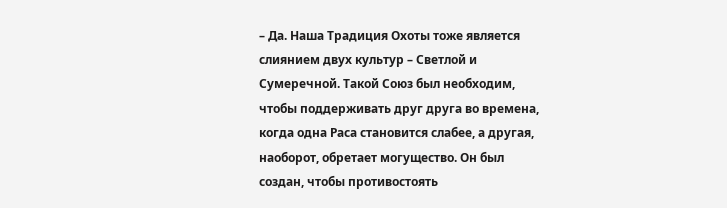– Да. Наша Традиция Охоты тоже является слиянием двух культур – Светлой и Сумеречной. Такой Союз был необходим, чтобы поддерживать друг друга во времена, когда одна Раса становится слабее, а другая, наоборот, обретает могущество. Он был создан, чтобы противостоять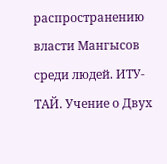распространению власти Мангысов среди людей. ИТУ-ТАЙ. Учение о Двух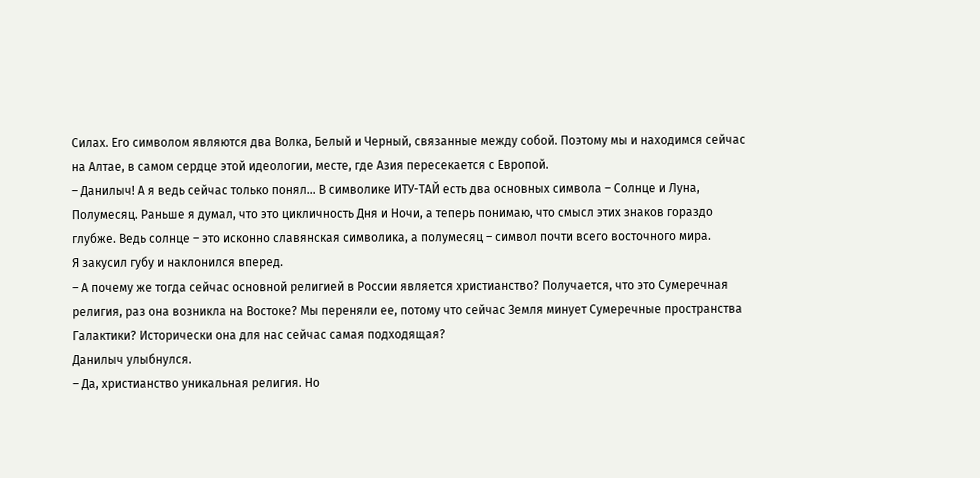Силах. Его символом являются два Волка, Белый и Черный, связанные между собой. Поэтому мы и находимся сейчас на Алтае, в самом сердце этой идеологии, месте, где Азия пересекается с Европой.
– Данилыч! А я ведь сейчас только понял… В символике ИТУ-ТАЙ есть два основных символа – Солнце и Луна, Полумесяц. Раньше я думал, что это цикличность Дня и Ночи, а теперь понимаю, что смысл этих знаков гораздо глубже. Ведь солнце – это исконно славянская символика, а полумесяц – символ почти всего восточного мира.
Я закусил губу и наклонился вперед.
– А почему же тогда сейчас основной религией в России является христианство? Получается, что это Сумеречная религия, раз она возникла на Востоке? Мы переняли ее, потому что сейчас Земля минует Сумеречные пространства Галактики? Исторически она для нас сейчас самая подходящая?
Данилыч улыбнулся.
– Да, христианство уникальная религия. Но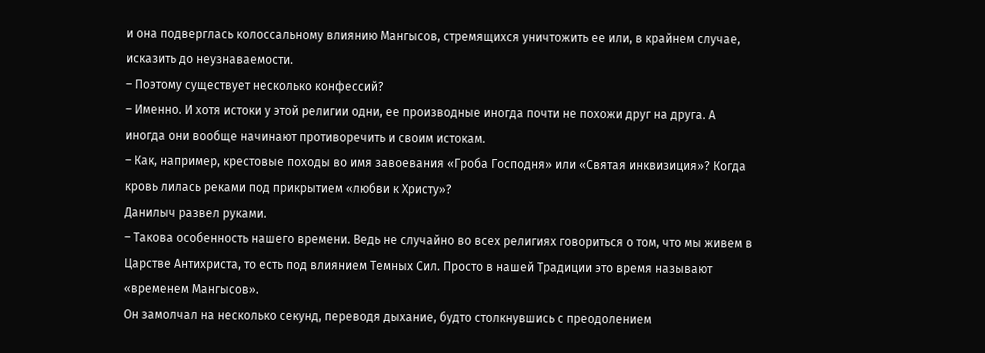и она подверглась колоссальному влиянию Мангысов, стремящихся уничтожить ее или, в крайнем случае, исказить до неузнаваемости.
– Поэтому существует несколько конфессий?
– Именно. И хотя истоки у этой религии одни, ее производные иногда почти не похожи друг на друга. А иногда они вообще начинают противоречить и своим истокам.
– Как, например, крестовые походы во имя завоевания «Гроба Господня» или «Святая инквизиция»? Когда кровь лилась реками под прикрытием «любви к Христу»?
Данилыч развел руками.
– Такова особенность нашего времени. Ведь не случайно во всех религиях говориться о том, что мы живем в Царстве Антихриста, то есть под влиянием Темных Сил. Просто в нашей Традиции это время называют «временем Мангысов».
Он замолчал на несколько секунд, переводя дыхание, будто столкнувшись с преодолением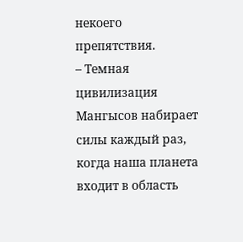некоего препятствия.
– Темная цивилизация Мангысов набирает силы каждый раз, когда наша планета входит в область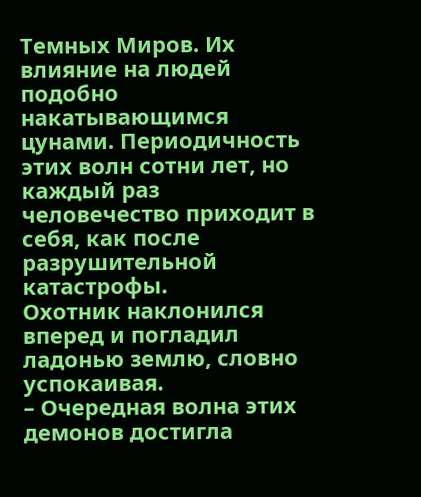Темных Миров. Их влияние на людей подобно накатывающимся цунами. Периодичность этих волн сотни лет, но каждый раз человечество приходит в себя, как после разрушительной катастрофы.
Охотник наклонился вперед и погладил ладонью землю, словно успокаивая.
– Очередная волна этих демонов достигла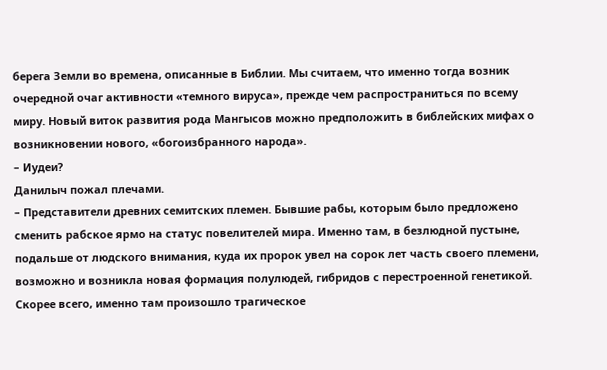берега Земли во времена, описанные в Библии. Мы считаем, что именно тогда возник очередной очаг активности «темного вируса», прежде чем распространиться по всему миру. Новый виток развития рода Мангысов можно предположить в библейских мифах о возникновении нового, «богоизбранного народа».
– Иудеи?
Данилыч пожал плечами.
– Представители древних семитских племен. Бывшие рабы, которым было предложено сменить рабское ярмо на статус повелителей мира. Именно там, в безлюдной пустыне, подальше от людского внимания, куда их пророк увел на сорок лет часть своего племени, возможно и возникла новая формация полулюдей, гибридов с перестроенной генетикой. Скорее всего, именно там произошло трагическое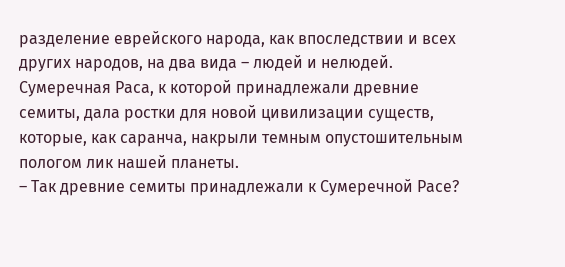разделение еврейского народа, как впоследствии и всех других народов, на два вида – людей и нелюдей. Сумеречная Раса, к которой принадлежали древние семиты, дала ростки для новой цивилизации существ, которые, как саранча, накрыли темным опустошительным пологом лик нашей планеты.
– Так древние семиты принадлежали к Сумеречной Расе?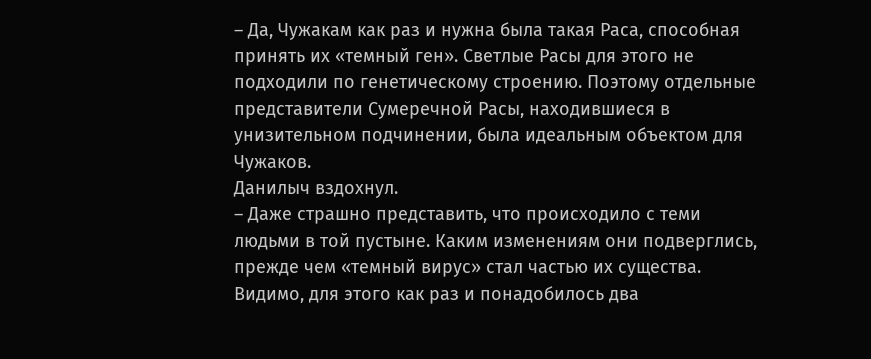– Да, Чужакам как раз и нужна была такая Раса, способная принять их «темный ген». Светлые Расы для этого не подходили по генетическому строению. Поэтому отдельные представители Сумеречной Расы, находившиеся в унизительном подчинении, была идеальным объектом для Чужаков.
Данилыч вздохнул.
– Даже страшно представить, что происходило с теми людьми в той пустыне. Каким изменениям они подверглись, прежде чем «темный вирус» стал частью их существа. Видимо, для этого как раз и понадобилось два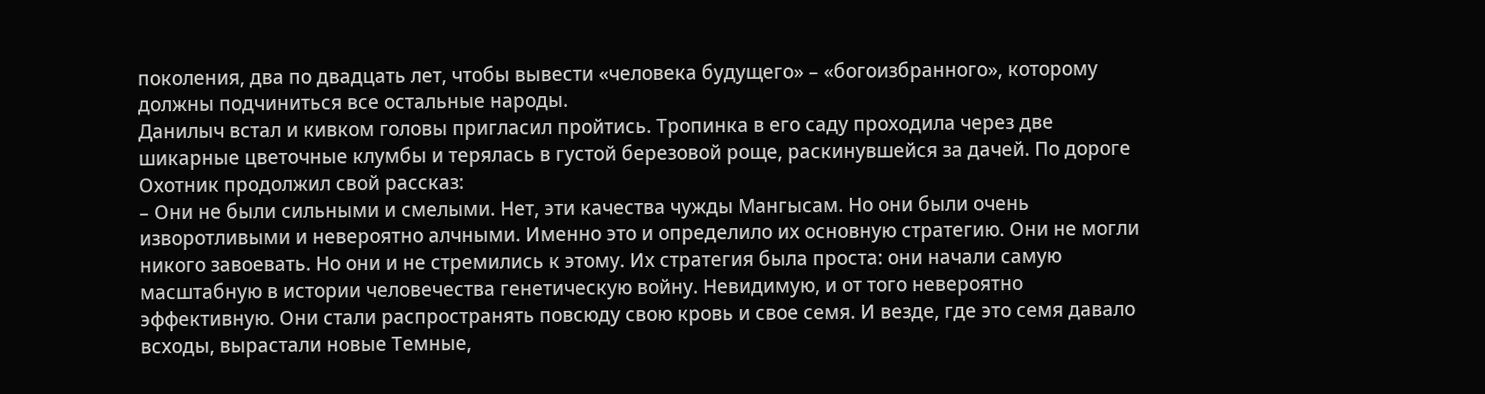поколения, два по двадцать лет, чтобы вывести «человека будущего» – «богоизбранного», которому должны подчиниться все остальные народы.
Данилыч встал и кивком головы пригласил пройтись. Тропинка в его саду проходила через две шикарные цветочные клумбы и терялась в густой березовой роще, раскинувшейся за дачей. По дороге Охотник продолжил свой рассказ:
– Они не были сильными и смелыми. Нет, эти качества чужды Мангысам. Но они были очень изворотливыми и невероятно алчными. Именно это и определило их основную стратегию. Они не могли никого завоевать. Но они и не стремились к этому. Их стратегия была проста: они начали самую масштабную в истории человечества генетическую войну. Невидимую, и от того невероятно эффективную. Они стали распространять повсюду свою кровь и свое семя. И везде, где это семя давало всходы, вырастали новые Темные,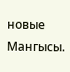новые Мангысы.